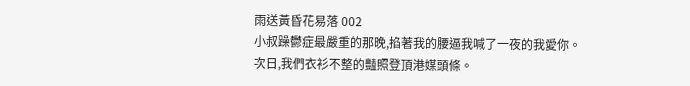雨送黃昏花易落 002
小叔躁鬱症最嚴重的那晚,掐著我的腰逼我喊了一夜的我愛你。
次日,我們衣衫不整的豔照登頂港媒頭條。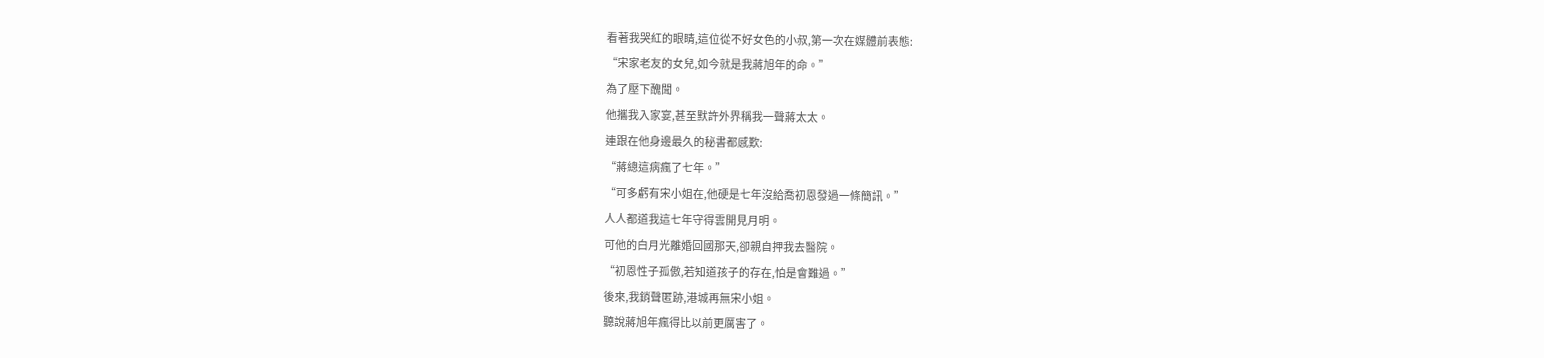看著我哭紅的眼睛,這位從不好女色的小叔,第一次在媒體前表態:
“宋家老友的女兒,如今就是我蔣旭年的命。”
為了壓下醜聞。
他攜我入家宴,甚至默許外界稱我一聲蔣太太。
連跟在他身邊最久的秘書都感歎:
“蔣總這病瘋了七年。”
“可多虧有宋小姐在,他硬是七年沒給喬初恩發過一條簡訊。”
人人都道我這七年守得雲開見月明。
可他的白月光離婚回國那天,卻親自押我去醫院。
“初恩性子孤傲,若知道孩子的存在,怕是會難過。”
後來,我銷聲匿跡,港城再無宋小姐。
聽說蔣旭年瘋得比以前更厲害了。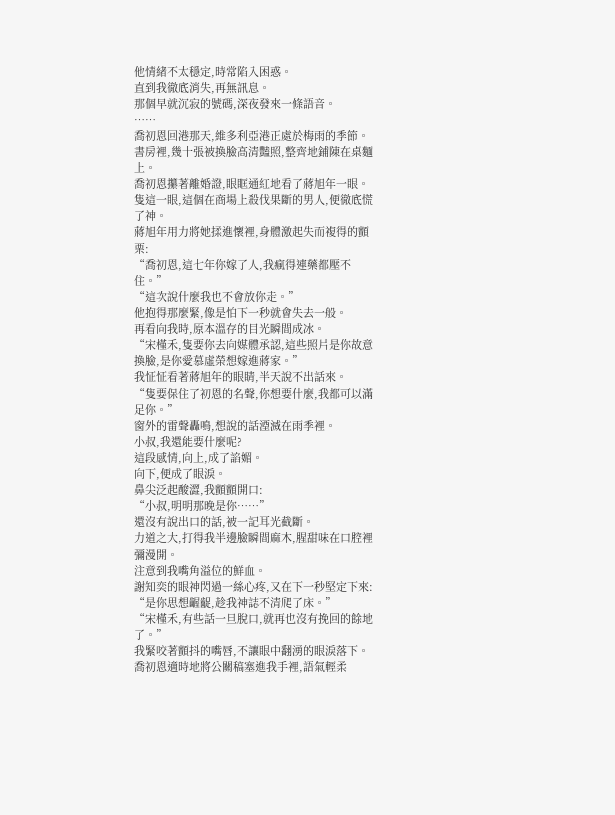他情緒不太穩定,時常陷入困惑。
直到我徹底消失,再無訊息。
那個早就沉寂的號碼,深夜發來一條語音。
……
喬初恩回港那天,維多利亞港正處於梅雨的季節。
書房裡,幾十張被換臉高清豔照,整齊地鋪陳在桌麵上。
喬初恩攥著離婚證,眼眶通紅地看了蔣旭年一眼。
隻這一眼,這個在商場上殺伐果斷的男人,便徹底慌了神。
蔣旭年用力將她揉進懷裡,身體激起失而複得的顫栗:
“喬初恩,這七年你嫁了人,我瘋得連藥都壓不住。”
“這次說什麼我也不會放你走。”
他抱得那麼緊,像是怕下一秒就會失去一般。
再看向我時,原本溫存的目光瞬間成冰。
“宋槿禾,隻要你去向媒體承認,這些照片是你故意換臉,是你愛慕虛榮想嫁進蔣家。”
我怔怔看著蔣旭年的眼睛,半天說不出話來。
“隻要保住了初恩的名聲,你想要什麼,我都可以滿足你。”
窗外的雷聲轟鳴,想說的話湮滅在雨季裡。
小叔,我還能要什麼呢?
這段感情,向上,成了諂媚。
向下,便成了眼淚。
鼻尖泛起酸澀,我顫顫開口:
“小叔,明明那晚是你……”
還沒有說出口的話,被一記耳光截斷。
力道之大,打得我半邊臉瞬間麻木,腥甜味在口腔裡彌漫開。
注意到我嘴角溢位的鮮血。
謝知奕的眼神閃過一絲心疼,又在下一秒堅定下來:
“是你思想齷齪,趁我神誌不清爬了床。”
“宋槿禾,有些話一旦脫口,就再也沒有挽回的餘地了。”
我緊咬著顫抖的嘴唇,不讓眼中翻湧的眼淚落下。
喬初恩適時地將公關稿塞進我手裡,語氣輕柔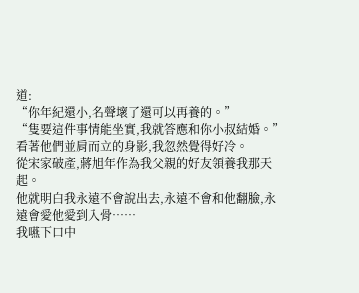道:
“你年紀還小,名聲壞了還可以再養的。”
“隻要這件事情能坐實,我就答應和你小叔結婚。”
看著他們並肩而立的身影,我忽然覺得好冷。
從宋家破產,蔣旭年作為我父親的好友領養我那天起。
他就明白我永遠不會說出去,永遠不會和他翻臉,永遠會愛他愛到入骨……
我嚥下口中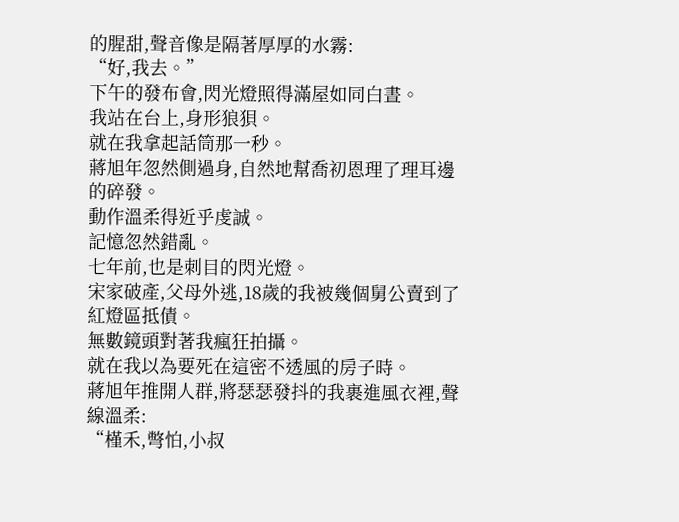的腥甜,聲音像是隔著厚厚的水霧:
“好,我去。”
下午的發布會,閃光燈照得滿屋如同白晝。
我站在台上,身形狼狽。
就在我拿起話筒那一秒。
蔣旭年忽然側過身,自然地幫喬初恩理了理耳邊的碎發。
動作溫柔得近乎虔誠。
記憶忽然錯亂。
七年前,也是刺目的閃光燈。
宋家破產,父母外逃,18歲的我被幾個舅公賣到了紅燈區抵債。
無數鏡頭對著我瘋狂拍攝。
就在我以為要死在這密不透風的房子時。
蔣旭年推開人群,將瑟瑟發抖的我裹進風衣裡,聲線溫柔:
“槿禾,彆怕,小叔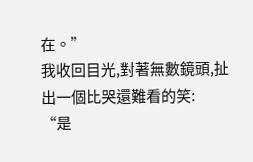在。”
我收回目光,對著無數鏡頭,扯出一個比哭還難看的笑:
“是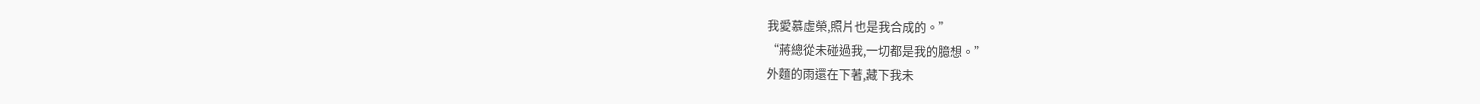我愛慕虛榮,照片也是我合成的。”
“蔣總從未碰過我,一切都是我的臆想。”
外麵的雨還在下著,藏下我未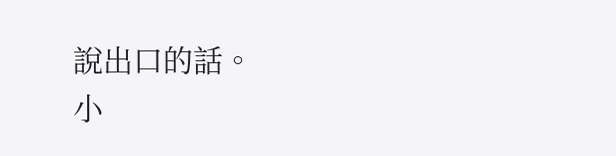說出口的話。
小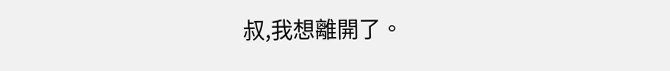叔,我想離開了。